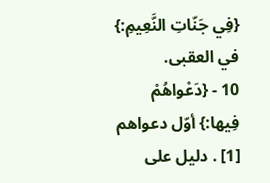{فِي جَنّاتِ النَّعِيمِ:} في العقبى.
10 - {دَعْواهُمْ فِيها:} أوّل دعواهم [1] . دليل على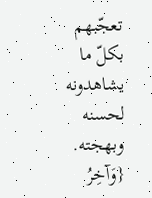تعجّبهم بكلّ ما يشاهدونه لحسنه وبهجته.
{وَآخِرُ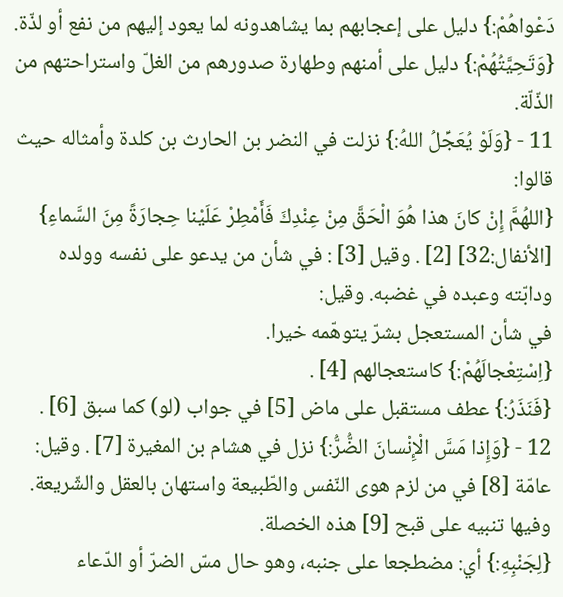دَعْواهُمْ:} دليل على إعجابهم بما يشاهدونه لما يعود إليهم من نفع أو لذّة.
{وَتَحِيَّتُهُمْ:} دليل على أمنهم وطهارة صدورهم من الغلّ واستراحتهم من الذّلّة.
11 - {وَلَوْ يُعَجِّلُ اللهُ:} نزلت في النضر بن الحارث بن كلدة وأمثاله حيث قالوا:
{اللهُمَّ إِنْ كانَ هذا هُوَ الْحَقَّ مِنْ عِنْدِكَ فَأَمْطِرْ عَلَيْنا حِجارَةً مِنَ السَّماءِ} [الأنفال:32] [2] . وقيل [3] : في شأن من يدعو على نفسه وولده ودابّته وعبده في غضبه. وقيل:
في شأن المستعجل بشرّ يتوهّمه خيرا.
{اِسْتِعْجالَهُمْ:} كاستعجالهم [4] .
{فَنَذَرُ:} عطف مستقبل على ماض [5] في جواب (لو) كما سبق [6] .
12 - {وَإِذا مَسَّ الْإِنْسانَ الضُّرُّ:} نزل في هشام بن المغيرة [7] . وقيل: عامّة [8] في من لزم هوى النّفس والطّبيعة واستهان بالعقل والشّريعة. وفيها تنبيه على قبح [9] هذه الخصلة.
{لِجَنْبِهِ:} أي: مضطجعا على جنبه، وهو حال مسّ الضرّ أو الدّعاء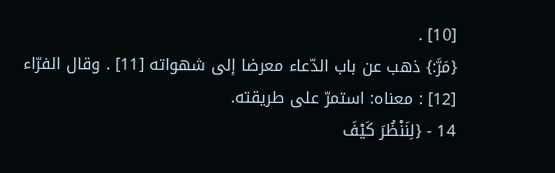[10] .
{مَرَّ:} ذهب عن باب الدّعاء معرضا إلى شهواته [11] . وقال الفرّاء [12] : معناه: استمرّ على طريقته.
14 - {لِنَنْظُرَ كَيْفَ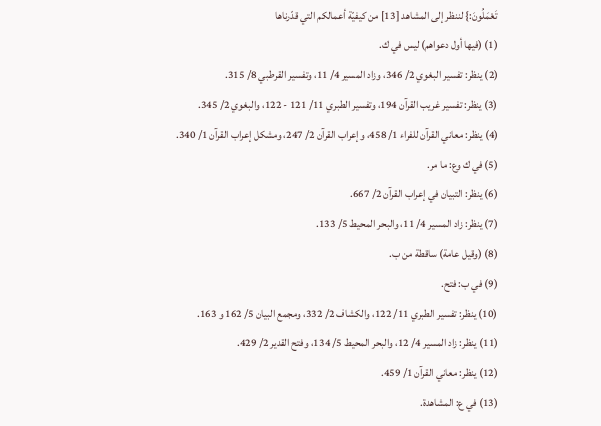تَعْمَلُونَ:} لننظر إلى المشاهد [13] من كيفيّة أعمالكم التي قدّرناها
(1) (فيها أول دعواهم) ليس في ك.
(2) ينظر: تفسير البغوي 2/ 346، وزاد المسير 4/ 11، وتفسير القرطبي 8/ 315.
(3) ينظر: تفسير غريب القرآن 194، وتفسير الطبري 11/ 121 - 122، والبغوي 2/ 345.
(4) ينظر: معاني القرآن للفراء 1/ 458، وإعراب القرآن 2/ 247، ومشكل إعراب القرآن 1/ 340.
(5) في ك وع: ما مر.
(6) ينظر: التبيان في إعراب القرآن 2/ 667.
(7) ينظر: زاد المسير 4/ 11، والبحر المحيط 5/ 133.
(8) (وقيل عامة) ساقطة من ب.
(9) في ب: فتح.
(10) ينظر: تفسير الطبري 11/ 122، والكشاف 2/ 332، ومجمع البيان 5/ 162 و 163.
(11) ينظر: زاد المسير 4/ 12، والبحر المحيط 5/ 134، وفتح القدير 2/ 429.
(12) ينظر: معاني القرآن 1/ 459.
(13) في ع: المشاهدة.